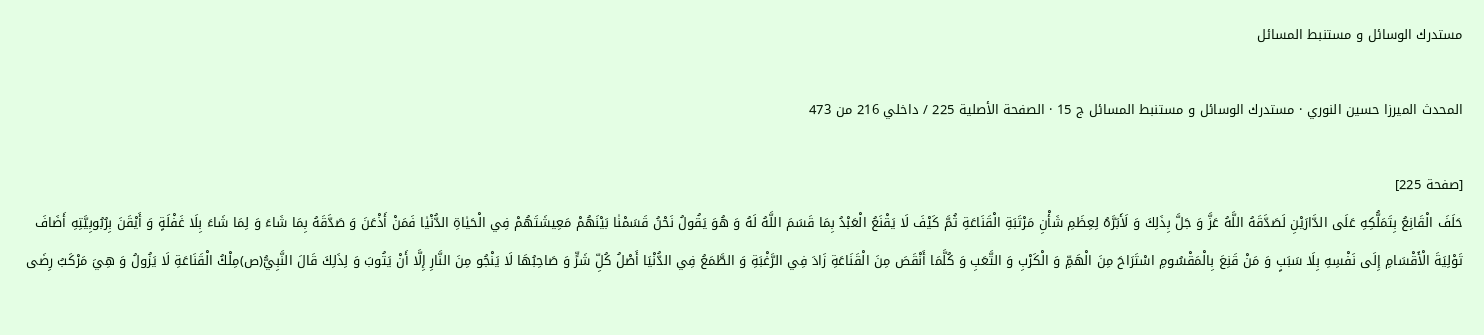مستدرك الوسائل و مستنبط المسائل

المحدث الميرزا حسين النوري · مستدرك الوسائل و مستنبط المسائل ج 15 · الصفحة الأصلية 225 / داخلي 216 من 473

[صفحة 225]
حَلَفَ الْقَانِعُ بِتَمَلُّكِهِ عَلَى الدَّارَيْنِ لَصَدَّقَهُ اللَّهُ عَزَّ وَ جَلَّ بِذَلِكَ وَ لَأَبَرَّهُ لِعِظَمِ شَأْنِ مَرْتَبَةِ الْقَنَاعَةِ ثُمَّ كَيْفَ لَا يَقْنَعُ الْعَبْدُ بِمَا قَسَمَ اللَّهُ لَهُ وَ هُوَ يَقُولُ نَحْنُ قَسَمْنٰا بَيْنَهُمْ مَعِيشَتَهُمْ فِي الْحَيٰاةِ الدُّنْيٰا فَمَنْ أَذْعَنَ وَ صَدَّقَهُ بِمَا شَاءَ وَ لِمَا شَاءَ بِلَا غَفْلَةٍ وَ أَيْقَنَ بِرُبُوبِيَّتِهِ أَضَافَ تَوْلِيَةَ الْأَقْسَامِ إِلَى نَفْسِهِ بِلَا سَبَبٍ وَ مَنْ قَنِعَ بِالْمَقْسُومِ اسْتَرَاحَ مِنَ الْهَمِّ وَ الْكَرْبِ وَ التَّعَبِ وَ كُلَّمَا أَنْقَصَ مِنَ الْقَنَاعَةِ زَادَ فِي الرَّغْبَةِ وَ الطَّمَعُ فِي الدُّنْيَا أَصْلُ كُلِّ شَرٍّ وَ صَاحِبُهَا لَا يَنْجُو مِنَ النَّارِ إِلَّا أَنْ يَتُوبَ وَ لِذَلِكَ قَالَ النَّبِيُّ(ص)مِلْكُ الْقَنَاعَةِ لَا يَزُولُ وَ هِيَ مَرْكَبُ رِضَى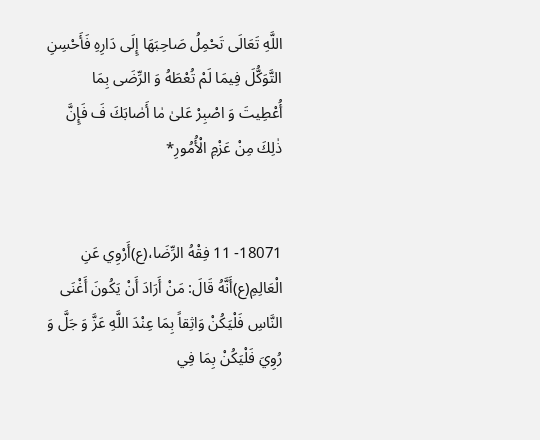اللَّهِ تَعَالَى تَحْمِلُ صَاحِبَهَا إِلَى دَارِهِ فَأَحْسِنِ التَّوَكُّلَ فِيمَا لَمْ تُعْطَهُ وَ الرِّضَى بِمَا أُعْطِيتَ وَ اصْبِرْ عَلىٰ مٰا أَصٰابَكَ فَ فَإِنَّ ذٰلِكَ مِنْ عَزْمِ الْأُمُورِ*


18071- 11 فِقْهُ الرِّضَا،(ع)أَرْوِي عَنِ الْعَالِمِ(ع)أَنَّهُ قَالَ: مَنْ أَرَادَ أَنْ يَكُونَ أَغْنَى النَّاسِ فَلْيَكُنْ وَاثِقاً بِمَا عِنْدَ اللَّهِ عَزَّ وَ جَلَّ وَ رُوِيَ فَلْيَكُنْ بِمَا فِي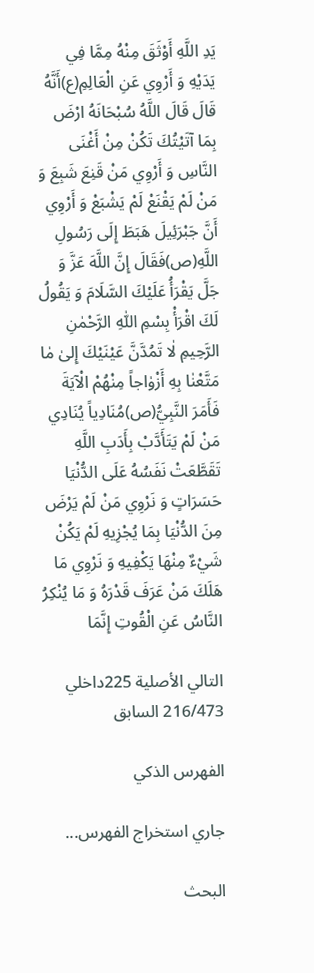يَدِ اللَّهِ أَوْثَقَ مِنْهُ مِمَّا فِي يَدَيْهِ وَ أَرْوِي عَنِ الْعَالِمِ(ع)أَنَّهُ قَالَ قَالَ اللَّهُ سُبْحَانَهُ ارْضَ بِمَا آتَيْتُكَ تَكُنْ مِنْ أَغْنَى النَّاسِ وَ أَرْوِي مَنْ قَنِعَ شَبِعَ وَ مَنْ لَمْ يَقْنَعْ لَمْ يَشْبَعْ وَ أَرْوِي أَنَّ جَبْرَئِيلَ هَبَطَ إِلَى رَسُولِ اللَّهِ(ص)فَقَالَ إِنَّ اللَّهَ عَزَّ وَ جَلَّ يَقْرَأُ عَلَيْكَ السَّلَامَ وَ يَقُولُ لَكَ اقْرَأْ بِسْمِ اللّٰهِ الرَّحْمٰنِ الرَّحِيمِ لٰا تَمُدَّنَّ عَيْنَيْكَ إِلىٰ مٰا مَتَّعْنٰا بِهِ أَزْوٰاجاً مِنْهُمْ الْآيَةَ فَأَمَرَ النَّبِيُّ(ص)مُنَادِياً يُنَادِي مَنْ لَمْ يَتَأَدَّبْ بِأَدَبِ اللَّهِ تَقَطَّعَتْ نَفَسُهُ عَلَى الدُّنْيَا حَسَرَاتٍ وَ نَرْوِي مَنْ لَمْ يَرْضَ مِنَ الدُّنْيَا بِمَا يُجْزِيهِ لَمْ يَكُنْ شَيْءٌ مِنْهَا يَكْفِيهِ وَ نَرْوِي مَا هَلَكَ مَنْ عَرَفَ قَدْرَهُ وَ مَا يُنْكِرُ النَّاسُ عَنِ الْقُوتِ إِنَّمَا

التالي الأصلية 225داخلي 216/473 السابق

الفهرس الذكي

جاري استخراج الفهرس...

البحث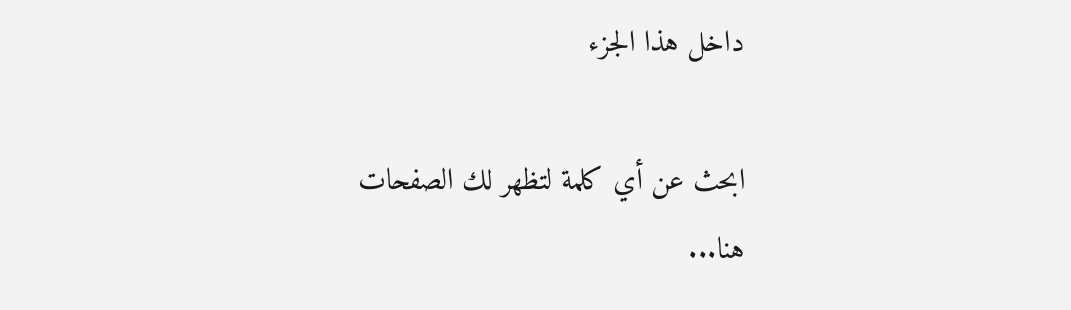داخل هذا الجزء

ابحث عن أي كلمة لتظهر لك الصفحات هنا...